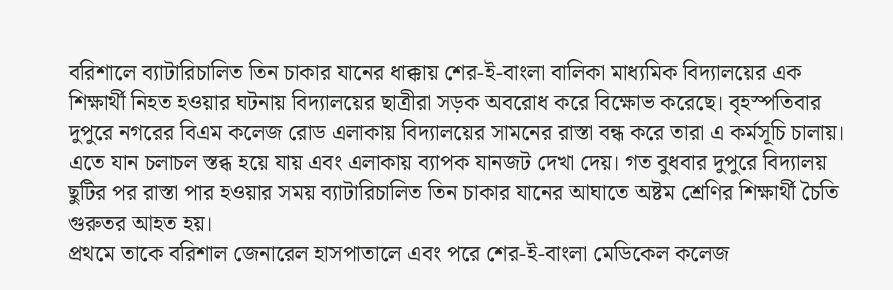বরিশালে ব্যাটারিচালিত তিন চাকার যানের ধাক্কায় শের-ই-বাংলা বালিকা মাধ্যমিক বিদ্যালয়ের এক শিক্ষার্থী নিহত হওয়ার ঘটনায় বিদ্যালয়ের ছাত্রীরা সড়ক অবরোধ করে বিক্ষোভ করেছে। বৃহস্পতিবার দুপুরে নগরের বিএম কলেজ রোড এলাকায় বিদ্যালয়ের সামনের রাস্তা বন্ধ করে তারা এ কর্মসূচি চালায়।
এতে যান চলাচল স্তব্ধ হয়ে যায় এবং এলাকায় ব্যাপক যানজট দেখা দেয়। গত বুধবার দুপুরে বিদ্যালয় ছুটির পর রাস্তা পার হওয়ার সময় ব্যাটারিচালিত তিন চাকার যানের আঘাতে অষ্টম শ্রেণির শিক্ষার্থী চৈতি গুরুতর আহত হয়।
প্রথমে তাকে বরিশাল জেনারেল হাসপাতালে এবং পরে শের-ই-বাংলা মেডিকেল কলেজ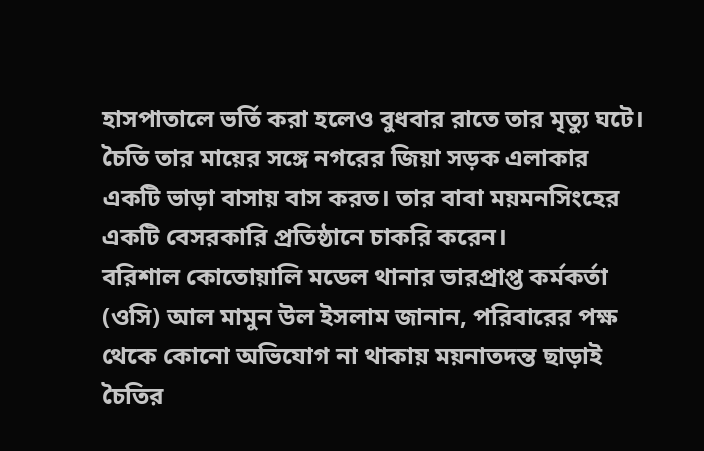হাসপাতালে ভর্তি করা হলেও বুধবার রাতে তার মৃত্যু ঘটে। চৈতি তার মায়ের সঙ্গে নগরের জিয়া সড়ক এলাকার একটি ভাড়া বাসায় বাস করত। তার বাবা ময়মনসিংহের একটি বেসরকারি প্রতিষ্ঠানে চাকরি করেন।
বরিশাল কোতোয়ালি মডেল থানার ভারপ্রাপ্ত কর্মকর্তা (ওসি) আল মামুন উল ইসলাম জানান, পরিবারের পক্ষ থেকে কোনো অভিযোগ না থাকায় ময়নাতদন্ত ছাড়াই চৈতির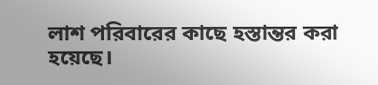লাশ পরিবারের কাছে হস্তান্তর করা হয়েছে।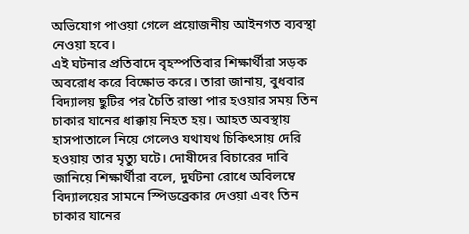অভিযোগ পাওয়া গেলে প্রয়োজনীয় আইনগত ব্যবস্থা নেওয়া হবে।
এই ঘটনার প্রতিবাদে বৃহস্পতিবার শিক্ষার্থীরা সড়ক অবরোধ করে বিক্ষোভ করে। তারা জানায়, বুধবার বিদ্যালয় ছুটির পর চৈতি রাস্তা পার হওয়ার সময় তিন চাকার যানের ধাক্কায় নিহত হয়। আহত অবস্থায় হাসপাতালে নিয়ে গেলেও যথাযথ চিকিৎসায় দেরি হওয়ায় তার মৃত্যু ঘটে। দোষীদের বিচারের দাবি জানিয়ে শিক্ষার্থীরা বলে, দুর্ঘটনা রোধে অবিলম্বে বিদ্যালয়ের সামনে স্পিডব্রেকার দেওয়া এবং তিন চাকার যানের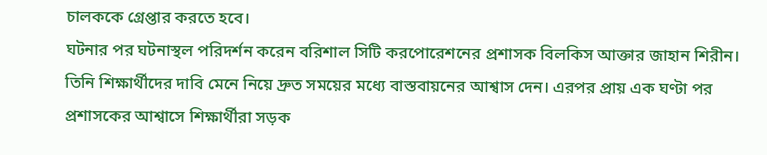চালককে গ্রেপ্তার করতে হবে।
ঘটনার পর ঘটনাস্থল পরিদর্শন করেন বরিশাল সিটি করপোরেশনের প্রশাসক বিলকিস আক্তার জাহান শিরীন। তিনি শিক্ষার্থীদের দাবি মেনে নিয়ে দ্রুত সময়ের মধ্যে বাস্তবায়নের আশ্বাস দেন। এরপর প্রায় এক ঘণ্টা পর প্রশাসকের আশ্বাসে শিক্ষার্থীরা সড়ক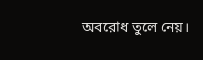অবরোধ তুলে নেয়।